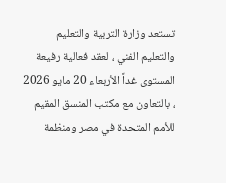تستعد وزارة التربية والتعليم والتعليم الفني ، لعقد فعالية رفيعة المستوى غداً الأربعاء 20 مايو 2026 ، بالتعاون مع مكتب المنسق المقيم للأمم المتحدة في مصر ومنظمة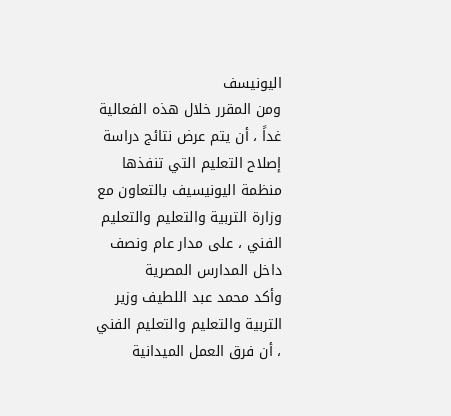اليونيسف
ومن المقرر خلال هذه الفعالية غداً ، أن يتم عرض نتائج دراسة إصلاح التعليم التي تنفذها منظمة اليونيسيف بالتعاون مع وزارة التربية والتعليم والتعليم الفني ، على مدار عام ونصف داخل المدارس المصرية
وأكد محمد عبد اللطيف وزير التربية والتعليم والتعليم الفني ، أن فرق العمل الميدانية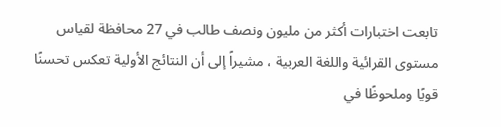تابعت اختبارات أكثر من مليون ونصف طالب في 27 محافظة لقياس مستوى القرائية واللغة العربية ، مشيراً إلى أن النتائج الأولية تعكس تحسنًا قويًا وملحوظًا في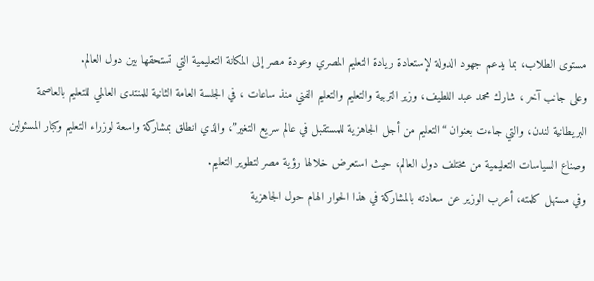مستوى الطلاب، بما يدعم جهود الدولة لإستعادة ريادة التعليم المصري وعودة مصر إلى المكانة التعليمية التي تستحقها بين دول العالم.
وعلى جانب آخر ، شارك محمد عبد اللطيف، وزير التربية والتعليم والتعليم الفني منذ ساعات ، في الجلسة العامة الثانية للمنتدى العالمي للتعليم بالعاصمة البريطانية لندن، والتي جاءت بعنوان “التعليم من أجل الجاهزية للمستقبل في عالم سريع التغير”، والذي انطلق بمشاركة واسعة لوزراء التعليم وكبار المسئولين وصناع السياسات التعليمية من مختلف دول العالم، حيث استعرض خلالها رؤية مصر لتطوير التعليم.
وفي مستهل كلمته، أعرب الوزير عن سعادته بالمشاركة في هذا الحوار الهام حول الجاهزية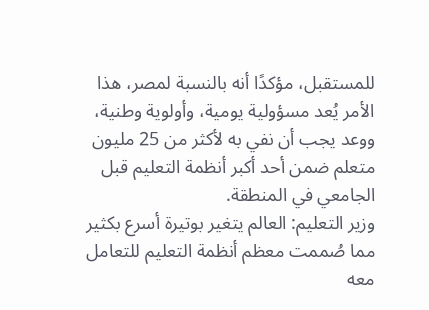للمستقبل، مؤكدًا أنه بالنسبة لمصر، هذا الأمر يُعد مسؤولية يومية، وأولوية وطنية، ووعد يجب أن نفي به لأكثر من 25 مليون متعلم ضمن أحد أكبر أنظمة التعليم قبل الجامعي في المنطقة.
وزير التعليم: العالم يتغير بوتيرة أسرع بكثير مما صُممت معظم أنظمة التعليم للتعامل معه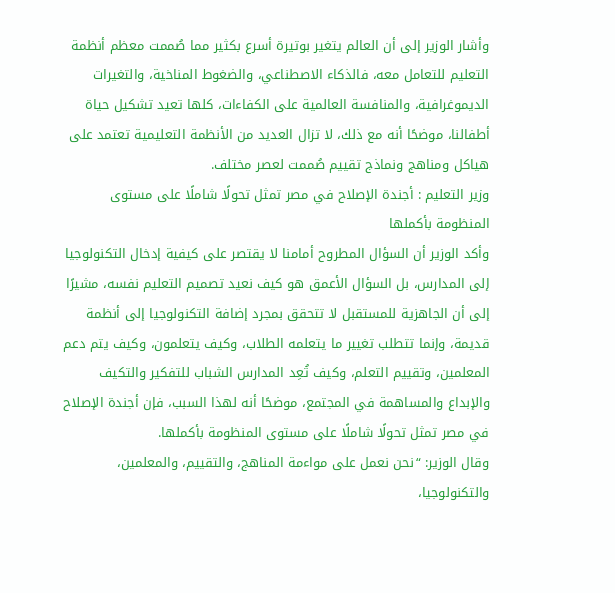وأشار الوزير إلى أن العالم يتغير بوتيرة أسرع بكثير مما صُممت معظم أنظمة التعليم للتعامل معه، فالذكاء الاصطناعي، والضغوط المناخية، والتغيرات الديموغرافية، والمنافسة العالمية على الكفاءات، كلها تعيد تشكيل حياة أطفالنا، موضحًا أنه مع ذلك، لا تزال العديد من الأنظمة التعليمية تعتمد على هياكل ومناهج ونماذج تقييم صُممت لعصر مختلف.
وزير التعليم : أجندة الإصلاح في مصر تمثل تحولًا شاملًا على مستوى المنظومة بأكملها
وأكد الوزير أن السؤال المطروح أمامنا لا يقتصر على كيفية إدخال التكنولوجيا إلى المدارس، بل السؤال الأعمق هو كيف نعيد تصميم التعليم نفسه، مشيرًا إلى أن الجاهزية للمستقبل لا تتحقق بمجرد إضافة التكنولوجيا إلى أنظمة قديمة، وإنما تتطلب تغيير ما يتعلمه الطلاب، وكيف يتعلمون، وكيف يتم دعم المعلمين، وتقييم التعلم، وكيف تُعِد المدارس الشباب للتفكير والتكيف والإبداع والمساهمة في المجتمع، موضحًا أنه لهذا السبب، فإن أجندة الإصلاح في مصر تمثل تحولًا شاملًا على مستوى المنظومة بأكملها.
وقال الوزير: “نحن نعمل على مواءمة المناهج، والتقييم، والمعلمين، والتكنولوجيا،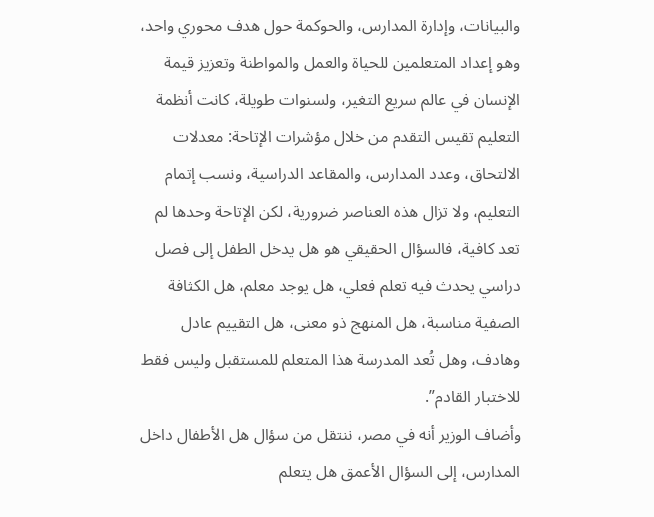والبيانات، وإدارة المدارس، والحوكمة حول هدف محوري واحد، وهو إعداد المتعلمين للحياة والعمل والمواطنة وتعزيز قيمة الإنسان في عالم سريع التغير، ولسنوات طويلة، كانت أنظمة التعليم تقيس التقدم من خلال مؤشرات الإتاحة: معدلات الالتحاق، وعدد المدارس، والمقاعد الدراسية، ونسب إتمام التعليم، ولا تزال هذه العناصر ضرورية، لكن الإتاحة وحدها لم تعد كافية، فالسؤال الحقيقي هو هل يدخل الطفل إلى فصل دراسي يحدث فيه تعلم فعلي، هل يوجد معلم، هل الكثافة الصفية مناسبة، هل المنهج ذو معنى، هل التقييم عادل وهادف، وهل تُعد المدرسة هذا المتعلم للمستقبل وليس فقط للاختبار القادم”.
وأضاف الوزير أنه في مصر، ننتقل من سؤال هل الأطفال داخل المدارس، إلى السؤال الأعمق هل يتعلم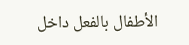الأطفال بالفعل داخل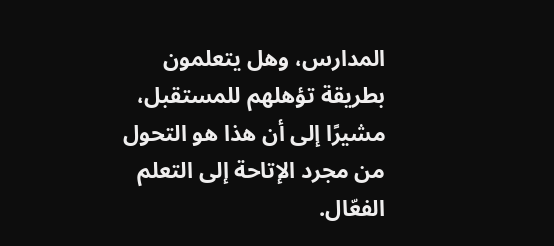المدارس، وهل يتعلمون بطريقة تؤهلهم للمستقبل، مشيرًا إلى أن هذا هو التحول من مجرد الإتاحة إلى التعلم الفعّال.